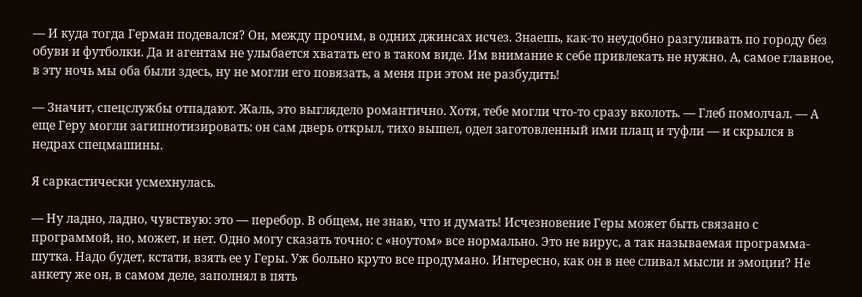— И куда тогда Герман подевался? Он, между прочим, в одних джинсах исчез. Знаешь, как-то неудобно разгуливать по городу без обуви и футболки. Да и агентам не улыбается хватать его в таком виде. Им внимание к себе привлекать не нужно. А, самое главное, в эту ночь мы оба были здесь, ну не могли его повязать, а меня при этом не разбудить!

— Значит, спецслужбы отпадают. Жаль, это выглядело романтично. Хотя, тебе могли что-то сразу вколоть. — Глеб помолчал. — А еще Геру могли загипнотизировать: он сам дверь открыл, тихо вышел, одел заготовленный ими плащ и туфли — и скрылся в недрах спецмашины.

Я саркастически усмехнулась.

— Ну ладно, ладно, чувствую: это — перебор. В общем, не знаю, что и думать! Исчезновение Геры может быть связано с программой, но, может, и нет. Одно могу сказать точно: с «ноутом» все нормально. Это не вирус, а так называемая программа-шутка. Надо будет, кстати, взять ее у Геры. Уж больно круто все продумано. Интересно, как он в нее сливал мысли и эмоции? Не анкету же он, в самом деле, заполнял в пять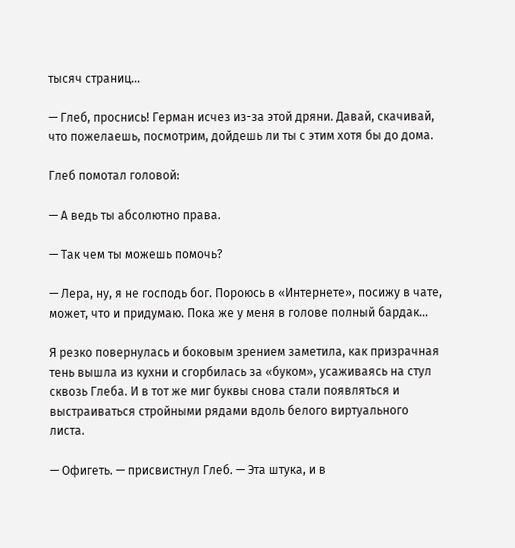тысяч страниц…

— Глеб, проснись! Герман исчез из-за этой дряни. Давай, скачивай, что пожелаешь, посмотрим, дойдешь ли ты с этим хотя бы до дома.

Глеб помотал головой:

— А ведь ты абсолютно права.

— Так чем ты можешь помочь?

— Лера, ну, я не господь бог. Пороюсь в «Интернете», посижу в чате, может, что и придумаю. Пока же у меня в голове полный бардак…

Я резко повернулась и боковым зрением заметила, как призрачная тень вышла из кухни и сгорбилась за «буком», усаживаясь на стул сквозь Глеба. И в тот же миг буквы снова стали появляться и выстраиваться стройными рядами вдоль белого виртуального листа.

— Офигеть. — присвистнул Глеб. — Эта штука, и в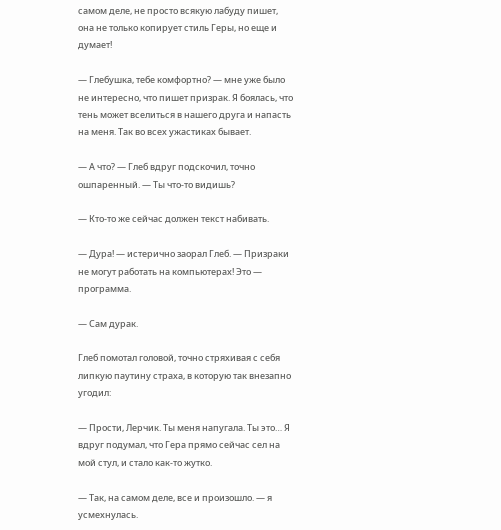самом деле, не просто всякую лабуду пишет, она не только копирует стиль Геры, но еще и думает!

— Глебушка, тебе комфортно? — мне уже было не интересно, что пишет призрак. Я боялась, что тень может вселиться в нашего друга и напасть на меня. Так во всех ужастиках бывает.

— А что? — Глеб вдруг подскочил, точно ошпаренный. — Ты что-то видишь?

— Кто-то же сейчас должен текст набивать.

— Дура! — истерично заорал Глеб. — Призраки не могут работать на компьютерах! Это — программа.

— Сам дурак.

Глеб помотал головой, точно стряхивая с себя липкую паутину страха, в которую так внезапно угодил:

— Прости, Лерчик. Ты меня напугала. Ты это… Я вдруг подумал, что Гера прямо сейчас сел на мой стул, и стало как-то жутко.

— Так, на самом деле, все и произошло. — я усмехнулась.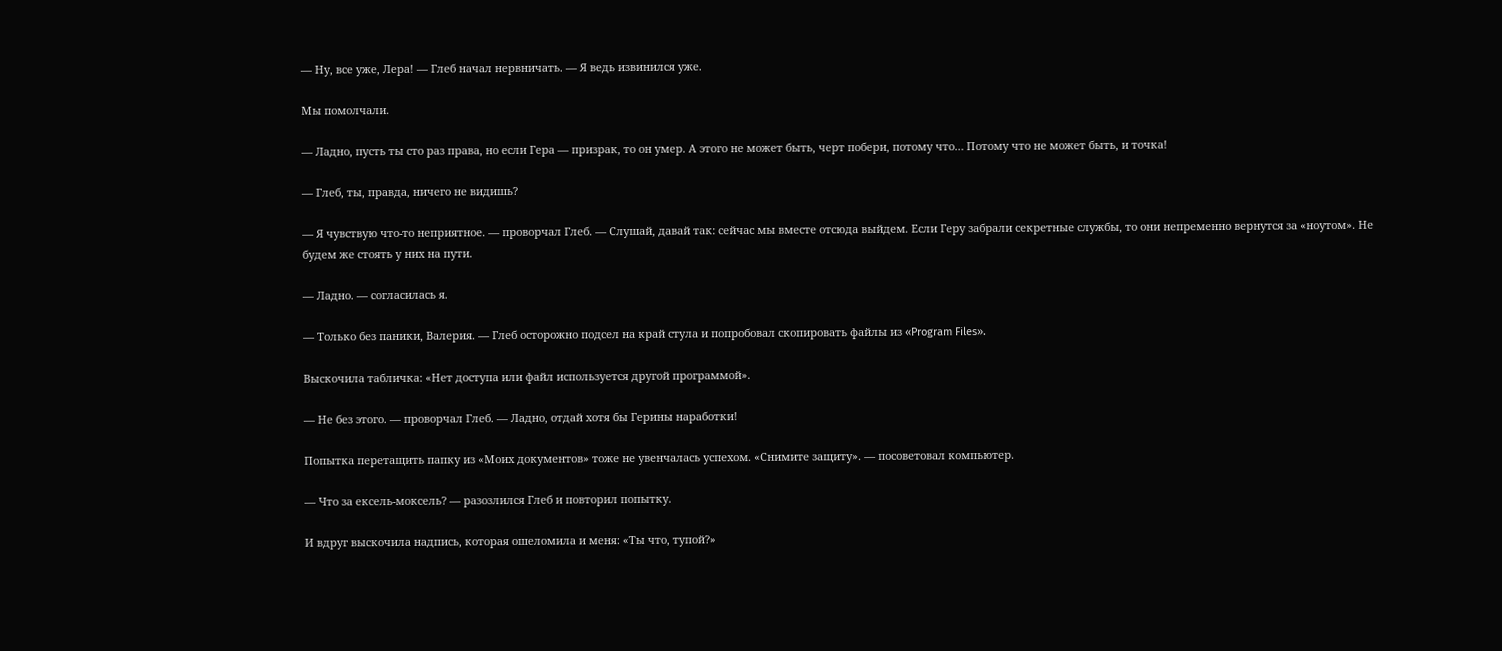— Ну, все уже, Лера! — Глеб начал нервничать. — Я ведь извинился уже.

Мы помолчали.

— Ладно, пусть ты сто раз права, но если Гера — призрак, то он умер. А этого не может быть, черт побери, потому что… Потому что не может быть, и точка!

— Глеб, ты, правда, ничего не видишь?

— Я чувствую что-то неприятное. — проворчал Глеб. — Слушай, давай так: сейчас мы вместе отсюда выйдем. Если Геру забрали секретные службы, то они непременно вернутся за «ноутом». Не будем же стоять у них на пути.

— Ладно. — согласилась я.

— Только без паники, Валерия. — Глеб осторожно подсел на край стула и попробовал скопировать файлы из «Program Files».

Выскочила табличка: «Нет доступа или файл используется другой программой».

— Не без этого. — проворчал Глеб. — Ладно, отдай хотя бы Герины наработки!

Попытка перетащить папку из «Моих документов» тоже не увенчалась успехом. «Снимите защиту». — посоветовал компьютер.

— Что за ексель-моксель? — разозлился Глеб и повторил попытку.

И вдруг выскочила надпись, которая ошеломила и меня: «Ты что, тупой?»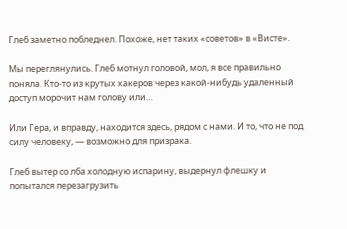Глеб заметно побледнел. Похоже, нет таких «советов» в «Висте».

Мы переглянулись. Глеб мотнул головой, мол, я все правильно поняла. Кто-то из крутых хакеров через какой-нибудь удаленный доступ морочит нам голову или…

Или Гера, и вправду, находится здесь, рядом с нами. И то, что не под силу человеку, — возможно для призрака.

Глеб вытер со лба холодную испарину, выдернул флешку и попытался перезагрузить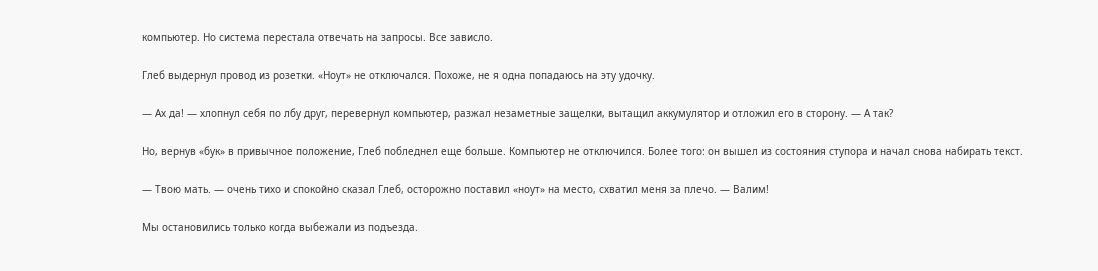компьютер. Но система перестала отвечать на запросы. Все зависло.

Глеб выдернул провод из розетки. «Ноут» не отключался. Похоже, не я одна попадаюсь на эту удочку.

— Ах да! — хлопнул себя по лбу друг, перевернул компьютер, разжал незаметные защелки, вытащил аккумулятор и отложил его в сторону. — А так?

Но, вернув «бук» в привычное положение, Глеб побледнел еще больше. Компьютер не отключился. Более того: он вышел из состояния ступора и начал снова набирать текст.

— Твою мать. — очень тихо и спокойно сказал Глеб, осторожно поставил «ноут» на место, схватил меня за плечо. — Валим!

Мы остановились только когда выбежали из подъезда.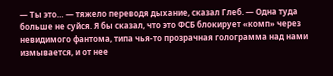— Ты это… — тяжело переводя дыхание, сказал Глеб. — Одна туда больше не суйся. Я бы сказал, что это ФСБ блокирует «комп» через невидимого фантома, типа чья-то прозрачная голограмма над нами измывается, и от нее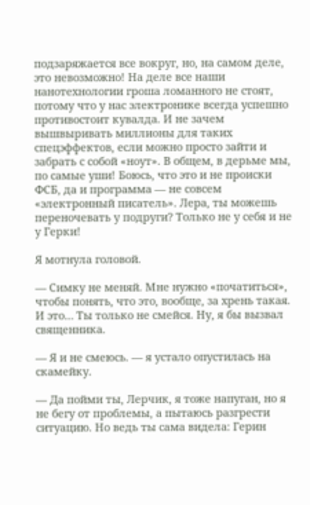подзаряжается все вокруг, но, на самом деле, это невозможно! На деле все наши нанотехнологии гроша ломанного не стоят, потому что у нас электронике всегда успешно противостоит кувалда. И не зачем вышвыривать миллионы для таких спецэффектов, если можно просто зайти и забрать с собой «ноут». В общем, в дерьме мы, по самые уши! Боюсь, что это и не происки ФСБ, да и программа — не совсем «электронный писатель». Лера, ты можешь переночевать у подруги? Только не у себя и не у Герки!

Я мотнула головой.

— Симку не меняй. Мне нужно «початиться», чтобы понять, что это, вообще, за хрень такая. И это… Ты только не смейся. Ну, я бы вызвал священника.

— Я и не смеюсь. — я устало опустилась на скамейку.

— Да пойми ты, Лерчик, я тоже напуган, но я не бегу от проблемы, а пытаюсь разгрести ситуацию. Но ведь ты сама видела: Герин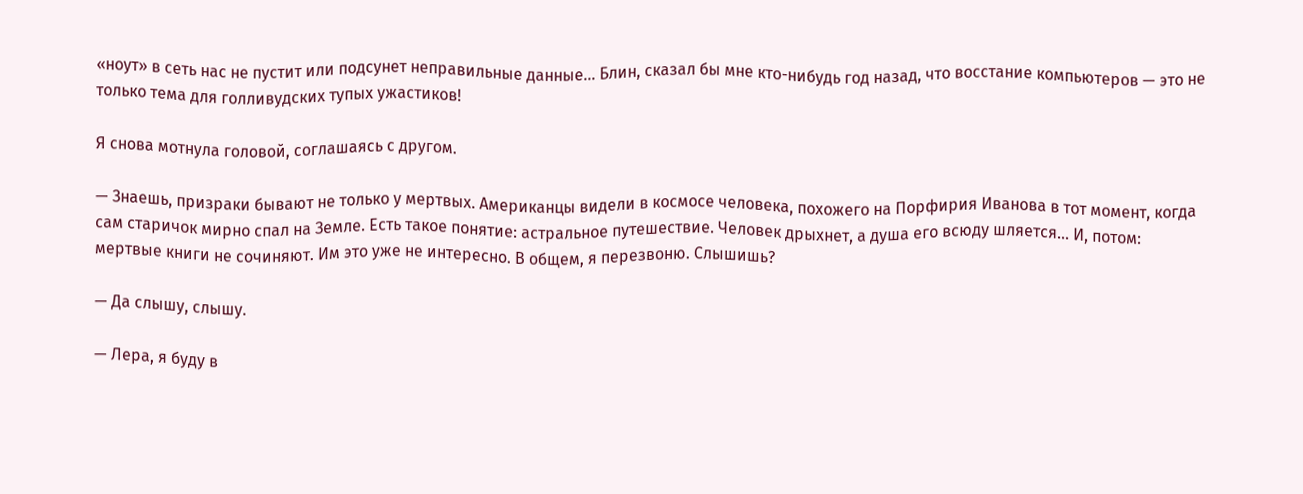«ноут» в сеть нас не пустит или подсунет неправильные данные… Блин, сказал бы мне кто-нибудь год назад, что восстание компьютеров — это не только тема для голливудских тупых ужастиков!

Я снова мотнула головой, соглашаясь с другом.

— Знаешь, призраки бывают не только у мертвых. Американцы видели в космосе человека, похожего на Порфирия Иванова в тот момент, когда сам старичок мирно спал на Земле. Есть такое понятие: астральное путешествие. Человек дрыхнет, а душа его всюду шляется… И, потом: мертвые книги не сочиняют. Им это уже не интересно. В общем, я перезвоню. Слышишь?

— Да слышу, слышу.

— Лера, я буду в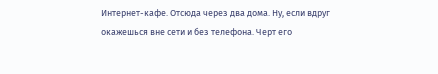Интернет-кафе. Отсюда через два дома. Ну, если вдруг окажешься вне сети и без телефона. Черт его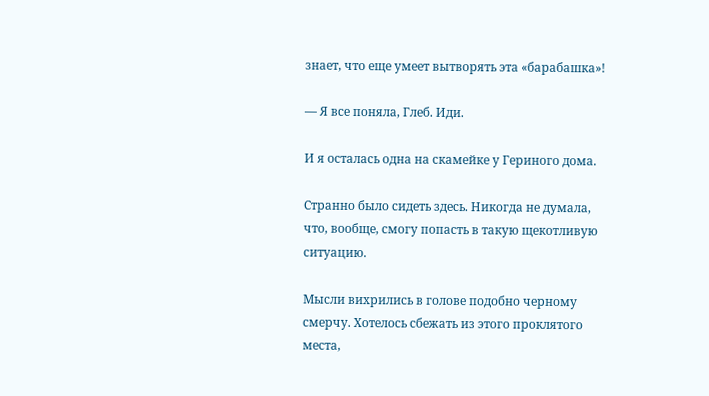знает, что еще умеет вытворять эта «барабашка»!

— Я все поняла, Глеб. Иди.

И я осталась одна на скамейке у Гериного дома.

Странно было сидеть здесь. Никогда не думала, что, вообще, смогу попасть в такую щекотливую ситуацию.

Мысли вихрились в голове подобно черному смерчу. Хотелось сбежать из этого проклятого места,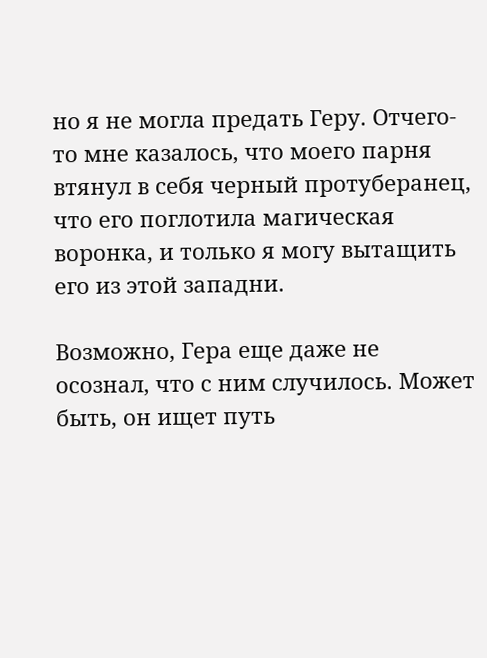но я не могла предать Геру. Отчего-то мне казалось, что моего парня втянул в себя черный протуберанец, что его поглотила магическая воронка, и только я могу вытащить его из этой западни.

Возможно, Гера еще даже не осознал, что с ним случилось. Может быть, он ищет путь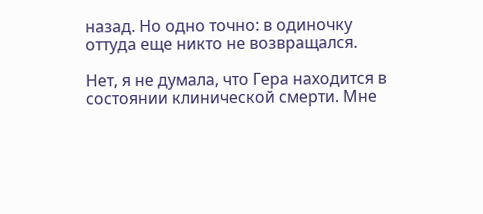назад. Но одно точно: в одиночку оттуда еще никто не возвращался.

Нет, я не думала, что Гера находится в состоянии клинической смерти. Мне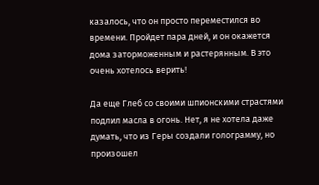казалось, что он просто переместился во времени. Пройдет пара дней, и он окажется дома заторможенным и растерянным. В это очень хотелось верить!

Да еще Глеб со своими шпионскими страстями подлил масла в огонь. Нет, я не хотела даже думать, что из Геры создали голограмму, но произошел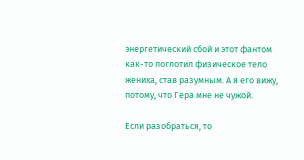энергетический сбой и этот фантом как-то поглотил физическое тело жениха, став разумным. А я его вижу, потому, что Гера мне не чужой.

Если разобраться, то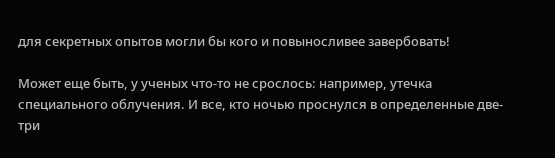для секретных опытов могли бы кого и повыносливее завербовать!

Может еще быть, у ученых что-то не срослось: например, утечка специального облучения. И все, кто ночью проснулся в определенные две-три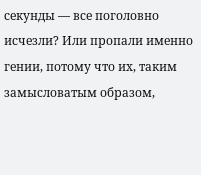секунды — все поголовно исчезли? Или пропали именно гении, потому что их, таким замысловатым образом,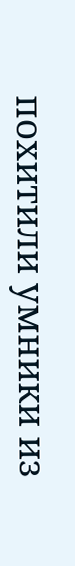похитили умники из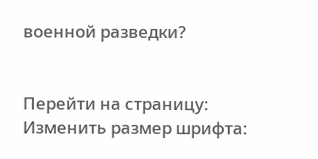военной разведки?


Перейти на страницу:
Изменить размер шрифта: